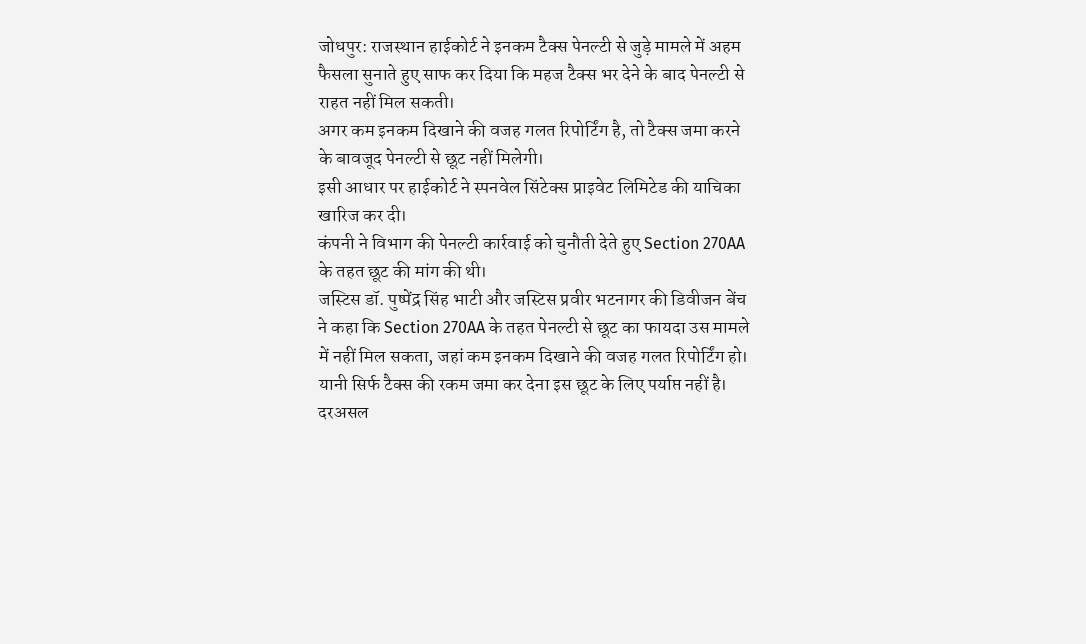जोधपुर: राजस्थान हाईकोर्ट ने इनकम टैक्स पेनल्टी से जुड़े मामले में अहम फैसला सुनाते हुए साफ कर दिया कि महज टैक्स भर देने के बाद पेनल्टी से राहत नहीं मिल सकती।
अगर कम इनकम दिखाने की वजह गलत रिपोर्टिंग है, तो टैक्स जमा करने के बावजूद पेनल्टी से छूट नहीं मिलेगी।
इसी आधार पर हाईकोर्ट ने स्पनवेल सिंटेक्स प्राइवेट लिमिटेड की याचिका खारिज कर दी।
कंपनी ने विभाग की पेनल्टी कार्रवाई को चुनौती देते हुए Section 270AA के तहत छूट की मांग की थी।
जस्टिस डॉ. पुष्पेंद्र सिंह भाटी और जस्टिस प्रवीर भटनागर की डिवीजन बेंच ने कहा कि Section 270AA के तहत पेनल्टी से छूट का फायदा उस मामले में नहीं मिल सकता, जहां कम इनकम दिखाने की वजह गलत रिपोर्टिंग हो।
यानी सिर्फ टैक्स की रकम जमा कर देना इस छूट के लिए पर्याप्त नहीं है।
दरअसल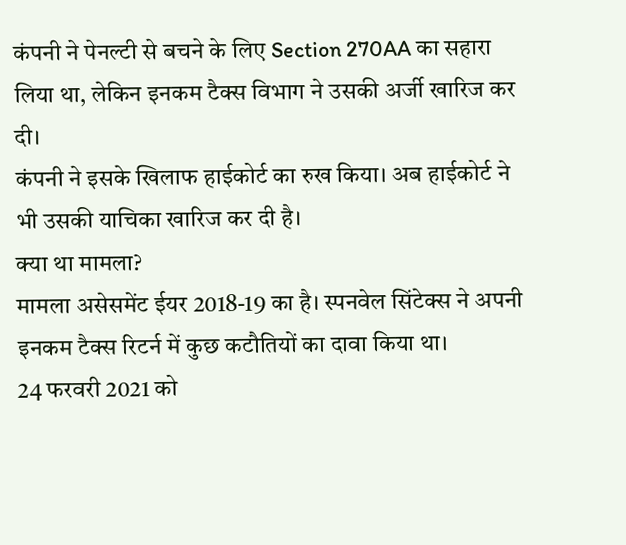कंपनी ने पेनल्टी से बचने के लिए Section 270AA का सहारा लिया था, लेकिन इनकम टैक्स विभाग ने उसकी अर्जी खारिज कर दी।
कंपनी ने इसके खिलाफ हाईकोर्ट का रुख किया। अब हाईकोर्ट ने भी उसकी याचिका खारिज कर दी है।
क्या था मामला?
मामला असेसमेंट ईयर 2018-19 का है। स्पनवेल सिंटेक्स ने अपनी इनकम टैक्स रिटर्न में कुछ कटौतियों का दावा किया था।
24 फरवरी 2021 को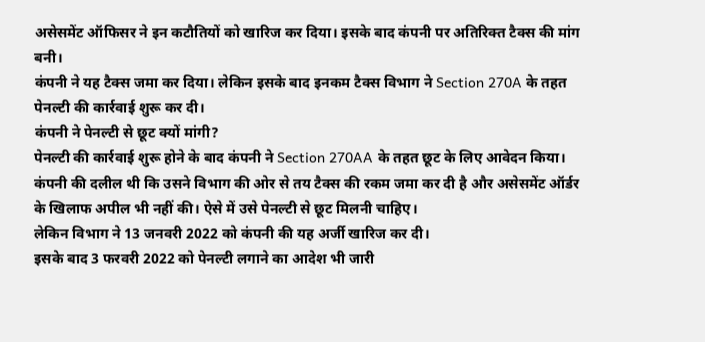असेसमेंट ऑफिसर ने इन कटौतियों को खारिज कर दिया। इसके बाद कंपनी पर अतिरिक्त टैक्स की मांग बनी।
कंपनी ने यह टैक्स जमा कर दिया। लेकिन इसके बाद इनकम टैक्स विभाग ने Section 270A के तहत पेनल्टी की कार्रवाई शुरू कर दी।
कंपनी ने पेनल्टी से छूट क्यों मांगी?
पेनल्टी की कार्रवाई शुरू होने के बाद कंपनी ने Section 270AA के तहत छूट के लिए आवेदन किया।
कंपनी की दलील थी कि उसने विभाग की ओर से तय टैक्स की रकम जमा कर दी है और असेसमेंट ऑर्डर के खिलाफ अपील भी नहीं की। ऐसे में उसे पेनल्टी से छूट मिलनी चाहिए।
लेकिन विभाग ने 13 जनवरी 2022 को कंपनी की यह अर्जी खारिज कर दी।
इसके बाद 3 फरवरी 2022 को पेनल्टी लगाने का आदेश भी जारी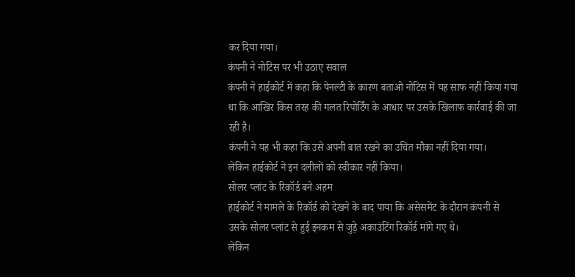कर दिया गया।
कंपनी ने नोटिस पर भी उठाए सवाल
कंपनी ने हाईकोर्ट में कहा कि पेनल्टी के कारण बताओ नोटिस में यह साफ नहीं किया गया था कि आखिर किस तरह की गलत रिपोर्टिंग के आधार पर उसके खिलाफ कार्रवाई की जा रही है।
कंपनी ने यह भी कहा कि उसे अपनी बात रखने का उचित मौका नहीं दिया गया।
लेकिन हाईकोर्ट ने इन दलीलों को स्वीकार नहीं किया।
सोलर प्लांट के रिकॉर्ड बने अहम
हाईकोर्ट ने मामले के रिकॉर्ड को देखने के बाद पाया कि असेसमेंट के दौरान कंपनी से उसके सोलर प्लांट से हुई इनकम से जुड़े अकाउंटिंग रिकॉर्ड मांगे गए थे।
लेकिन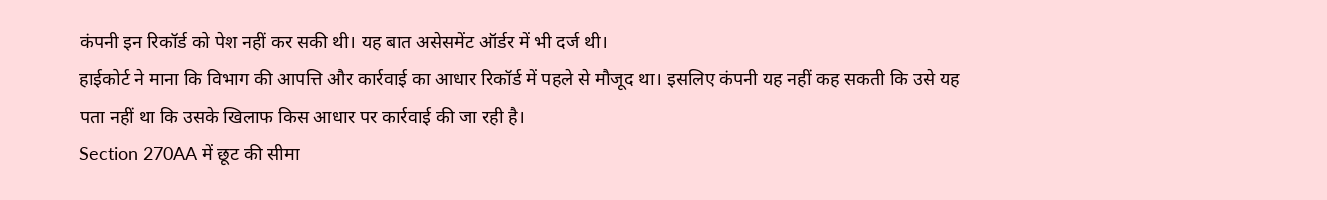कंपनी इन रिकॉर्ड को पेश नहीं कर सकी थी। यह बात असेसमेंट ऑर्डर में भी दर्ज थी।
हाईकोर्ट ने माना कि विभाग की आपत्ति और कार्रवाई का आधार रिकॉर्ड में पहले से मौजूद था। इसलिए कंपनी यह नहीं कह सकती कि उसे यह पता नहीं था कि उसके खिलाफ किस आधार पर कार्रवाई की जा रही है।
Section 270AA में छूट की सीमा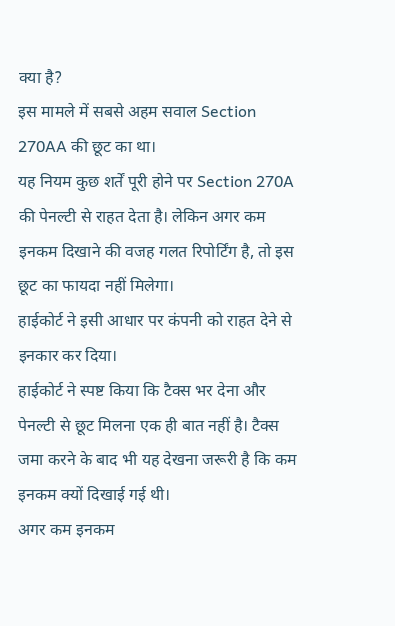क्या है?
इस मामले में सबसे अहम सवाल Section 270AA की छूट का था।
यह नियम कुछ शर्तें पूरी होने पर Section 270A की पेनल्टी से राहत देता है। लेकिन अगर कम इनकम दिखाने की वजह गलत रिपोर्टिंग है, तो इस छूट का फायदा नहीं मिलेगा।
हाईकोर्ट ने इसी आधार पर कंपनी को राहत देने से इनकार कर दिया।
हाईकोर्ट ने स्पष्ट किया कि टैक्स भर देना और पेनल्टी से छूट मिलना एक ही बात नहीं है। टैक्स जमा करने के बाद भी यह देखना जरूरी है कि कम इनकम क्यों दिखाई गई थी।
अगर कम इनकम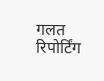गलत रिपोर्टिंग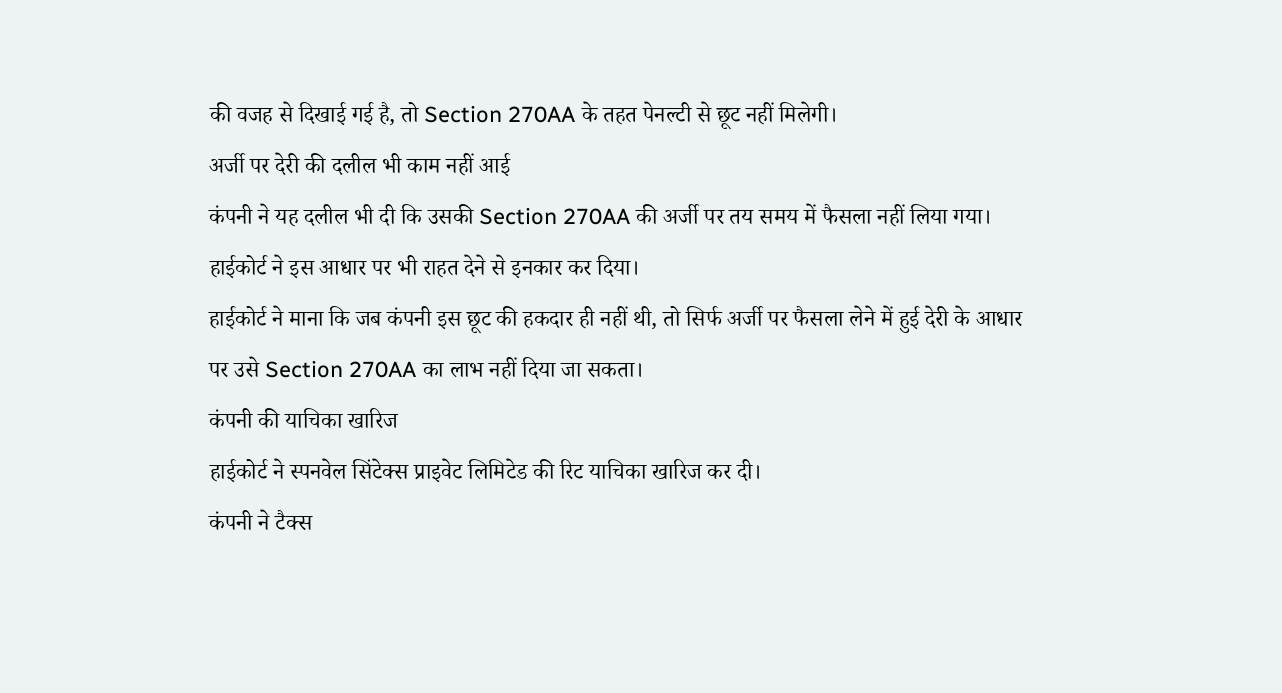की वजह से दिखाई गई है, तो Section 270AA के तहत पेनल्टी से छूट नहीं मिलेगी।
अर्जी पर देरी की दलील भी काम नहीं आई
कंपनी ने यह दलील भी दी कि उसकी Section 270AA की अर्जी पर तय समय में फैसला नहीं लिया गया।
हाईकोर्ट ने इस आधार पर भी राहत देने से इनकार कर दिया।
हाईकोर्ट ने माना कि जब कंपनी इस छूट की हकदार ही नहीं थी, तो सिर्फ अर्जी पर फैसला लेने में हुई देरी के आधार पर उसे Section 270AA का लाभ नहीं दिया जा सकता।
कंपनी की याचिका खारिज
हाईकोर्ट ने स्पनवेल सिंटेक्स प्राइवेट लिमिटेड की रिट याचिका खारिज कर दी।
कंपनी ने टैक्स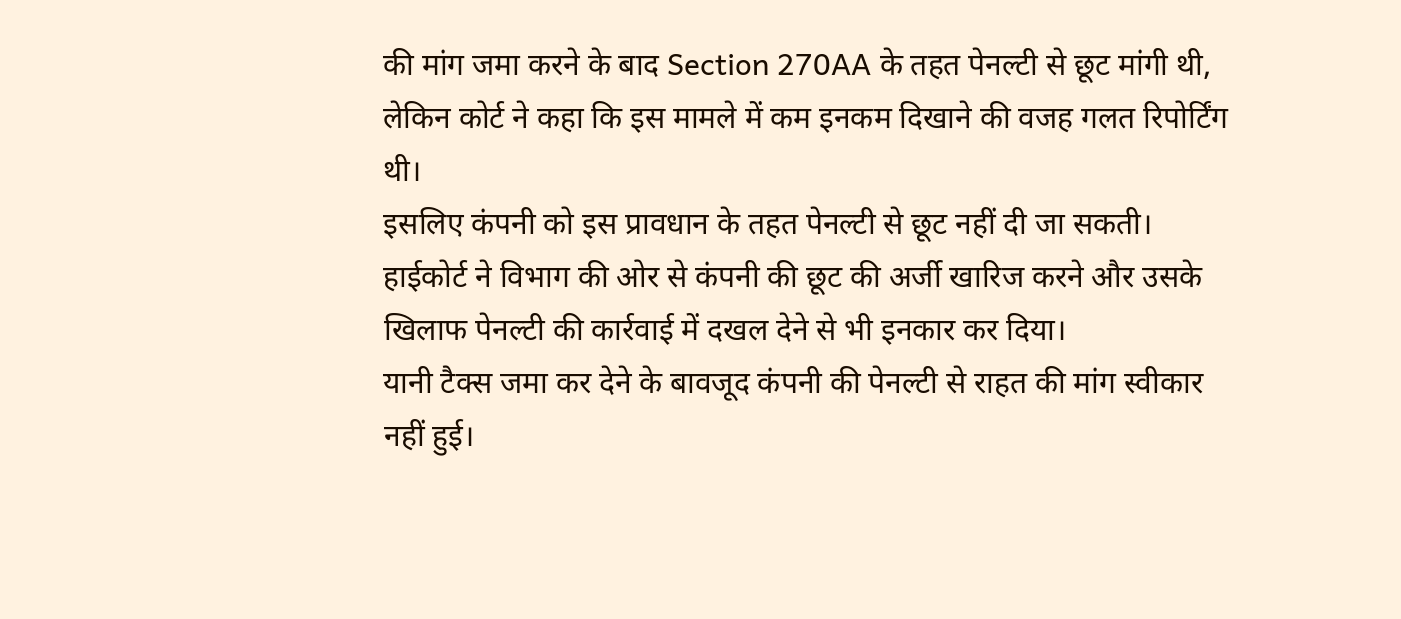की मांग जमा करने के बाद Section 270AA के तहत पेनल्टी से छूट मांगी थी, लेकिन कोर्ट ने कहा कि इस मामले में कम इनकम दिखाने की वजह गलत रिपोर्टिंग थी।
इसलिए कंपनी को इस प्रावधान के तहत पेनल्टी से छूट नहीं दी जा सकती।
हाईकोर्ट ने विभाग की ओर से कंपनी की छूट की अर्जी खारिज करने और उसके खिलाफ पेनल्टी की कार्रवाई में दखल देने से भी इनकार कर दिया।
यानी टैक्स जमा कर देने के बावजूद कंपनी की पेनल्टी से राहत की मांग स्वीकार नहीं हुई।